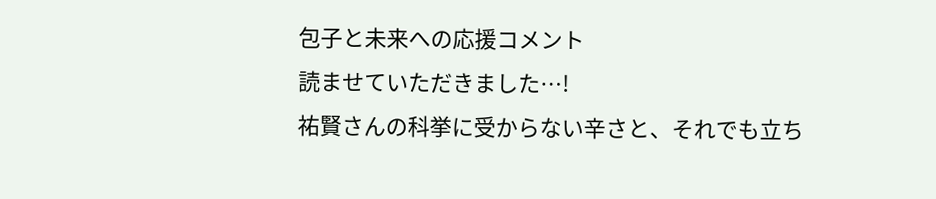包子と未来への応援コメント
読ませていただきました…!
祐賢さんの科挙に受からない辛さと、それでも立ち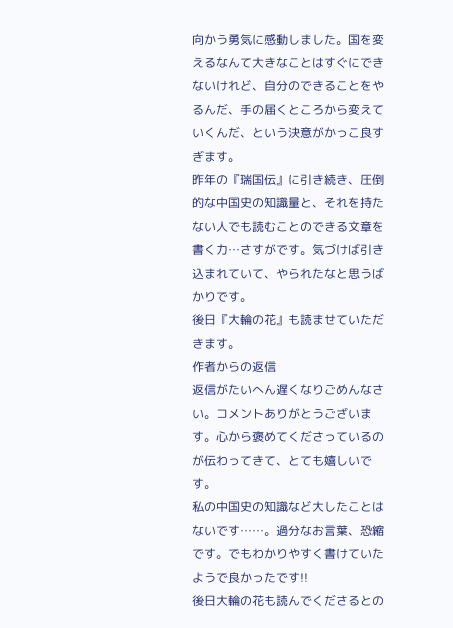向かう勇気に感動しました。国を変えるなんて大きなことはすぐにできないけれど、自分のできることをやるんだ、手の届くところから変えていくんだ、という決意がかっこ良すぎます。
昨年の『瑞国伝』に引き続き、圧倒的な中国史の知識量と、それを持たない人でも読むことのできる文章を書く力…さすがです。気づけば引き込まれていて、やられたなと思うばかりです。
後日『大輪の花』も読ませていただきます。
作者からの返信
返信がたいへん遅くなりごめんなさい。コメントありがとうございます。心から褒めてくださっているのが伝わってきて、とても嬉しいです。
私の中国史の知識など大したことはないです……。過分なお言葉、恐縮です。でもわかりやすく書けていたようで良かったです!!
後日大輪の花も読んでくださるとの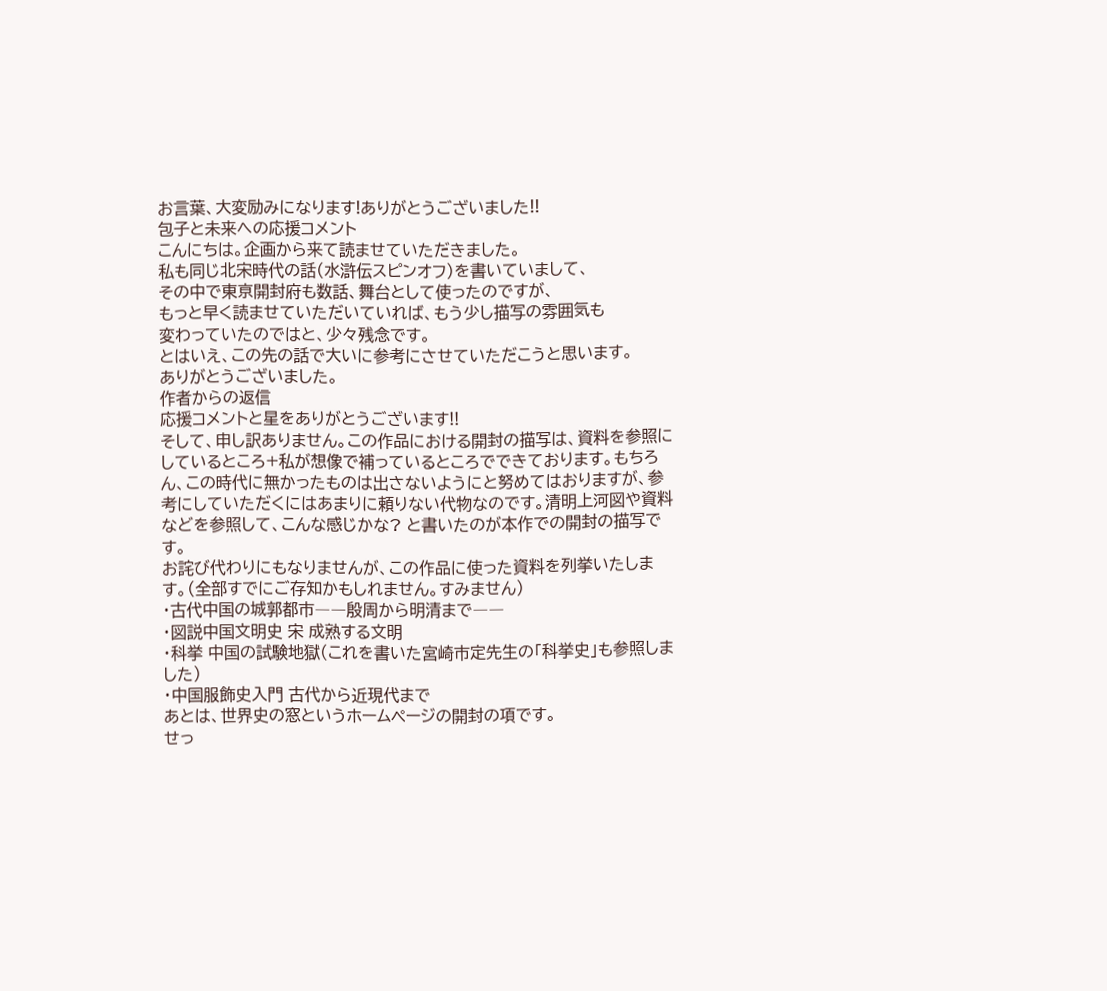お言葉、大変励みになります!ありがとうございました!!
包子と未来への応援コメント
こんにちは。企画から来て読ませていただきました。
私も同じ北宋時代の話(水滸伝スピンオフ)を書いていまして、
その中で東亰開封府も数話、舞台として使ったのですが、
もっと早く読ませていただいていれば、もう少し描写の雰囲気も
変わっていたのではと、少々残念です。
とはいえ、この先の話で大いに参考にさせていただこうと思います。
ありがとうございました。
作者からの返信
応援コメントと星をありがとうございます!!
そして、申し訳ありません。この作品における開封の描写は、資料を参照にしているところ+私が想像で補っているところでできております。もちろん、この時代に無かったものは出さないようにと努めてはおりますが、参考にしていただくにはあまりに頼りない代物なのです。清明上河図や資料などを参照して、こんな感じかな? と書いたのが本作での開封の描写です。
お詫び代わりにもなりませんが、この作品に使った資料を列挙いたします。(全部すでにご存知かもしれません。すみません)
・古代中国の城郭都市――殷周から明清まで――
・図説中国文明史 宋 成熟する文明
・科挙 中国の試験地獄(これを書いた宮崎市定先生の「科挙史」も参照しました)
・中国服飾史入門 古代から近現代まで
あとは、世界史の窓というホームページの開封の項です。
せっ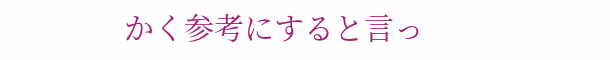かく参考にすると言っ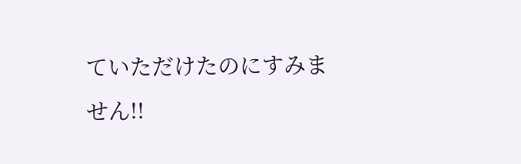ていただけたのにすみません!!